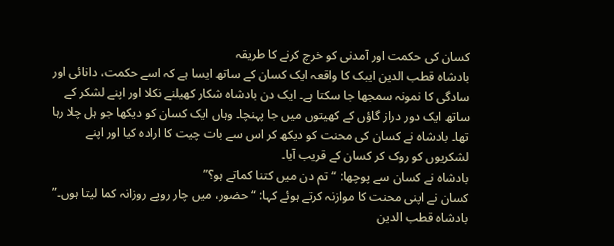کسان کی حکمت اور آمدنی کو خرچ کرنے کا طریقہ
بادشاہ قطب الدین ایبک کا واقعہ ایک کسان کے ساتھ ایسا ہے کہ اسے حکمت، دانائی اور سادگی کا نمونہ سمجھا جا سکتا ہے۔ ایک دن بادشاہ شکار کھیلنے نکلا اور اپنے لشکر کے ساتھ ایک دور دراز گاؤں کے کھیتوں میں جا پہنچا۔ وہاں ایک کسان کو دیکھا جو ہل چلا رہا تھا۔ بادشاہ نے کسان کی محنت کو دیکھ کر اس سے بات چیت کا ارادہ کیا اور اپنے لشکریوں کو روک کر کسان کے قریب آیا۔
بادشاہ نے کسان سے پوچھا: “تم دن میں کتنا کماتے ہو؟”
کسان نے اپنی محنت کا موازنہ کرتے ہوئے کہا: “حضور، میں چار روپے روزانہ کما لیتا ہوں۔”
بادشاہ قطب الدین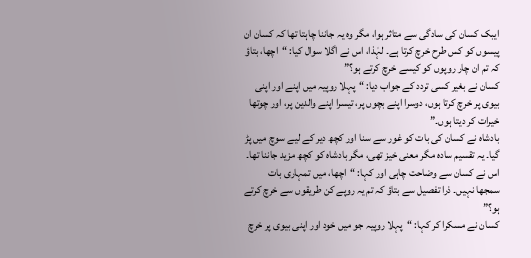ایبک کسان کی سادگی سے متاثر ہوا، مگر وہ یہ جاننا چاہتا تھا کہ کسان ان پیسوں کو کس طرح خرچ کرتا ہے۔ لہٰذا، اس نے اگلا سوال کیا: “اچھا، بتاؤ کہ تم ان چار روپوں کو کیسے خرچ کرتے ہو؟”
کسان نے بغیر کسی تردد کے جواب دیا: “پہلا روپیہ میں اپنے اور اپنی بیوی پر خرچ کرتا ہوں، دوسرا اپنے بچوں پر، تیسرا اپنے والدین پر، اور چوتھا خیرات کر دیتا ہوں۔”
بادشاہ نے کسان کی بات کو غور سے سنا اور کچھ دیر کے لیے سوچ میں پڑ گیا۔ یہ تقسیم سادہ مگر معنی خیز تھی، مگر بادشاہ کو کچھ مزید جاننا تھا۔ اس نے کسان سے وضاحت چاہی اور کہا: “اچھا، میں تمہاری بات سمجھا نہیں۔ ذرا تفصیل سے بتاؤ کہ تم یہ روپے کن طریقوں سے خرچ کرتے ہو؟”
کسان نے مسکرا کر کہا: “پہلا روپیہ جو میں خود اور اپنی بیوی پر خرچ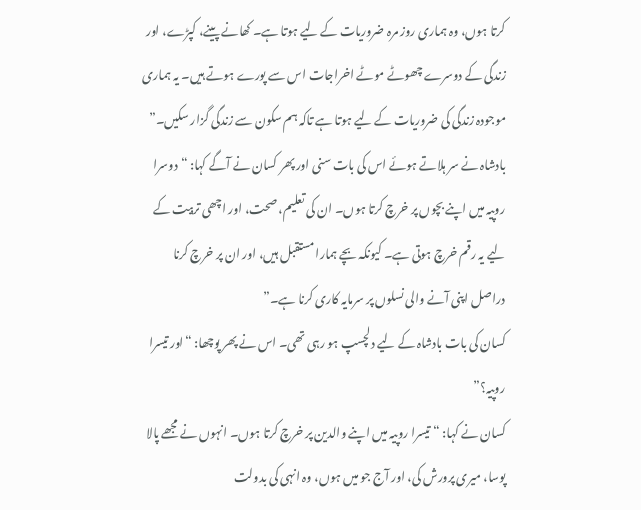کرتا ہوں، وہ ہماری روز مرہ ضروریات کے لیے ہوتا ہے۔ کھانے پینے، کپڑے، اور زندگی کے دوسرے چھوٹے موٹے اخراجات اس سے پورے ہوتے ہیں۔ یہ ہماری موجودہ زندگی کی ضروریات کے لیے ہوتا ہے تاکہ ہم سکون سے زندگی گزار سکیں۔”
بادشاہ نے سر ہلاتے ہوئے اس کی بات سنی اور پھر کسان نے آگے کہا: “دوسرا روپیہ میں اپنے بچوں پر خرچ کرتا ہوں۔ ان کی تعلیم، صحت، اور اچھی تربیت کے لیے یہ رقم خرچ ہوتی ہے۔ کیونکہ بچے ہمارا مستقبل ہیں، اور ان پر خرچ کرنا دراصل اپنی آنے والی نسلوں پر سرمایہ کاری کرنا ہے۔”
کسان کی بات بادشاہ کے لیے دلچسپ ہو رہی تھی۔ اس نے پھر پوچھا: “اور تیسرا روپیہ؟”
کسان نے کہا: “تیسرا روپیہ میں اپنے والدین پر خرچ کرتا ہوں۔ انہوں نے مجھے پالا پوسا، میری پرورش کی، اور آج جو میں ہوں، وہ انہی کی بدولت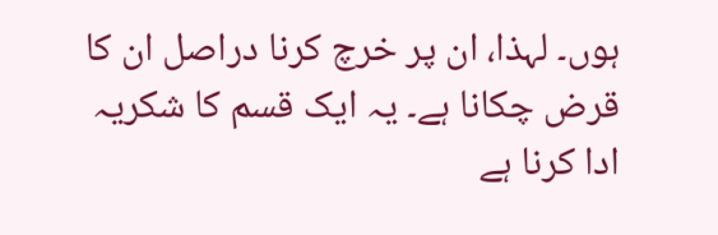ہوں۔ لہذا، ان پر خرچ کرنا دراصل ان کا قرض چکانا ہے۔ یہ ایک قسم کا شکریہ ادا کرنا ہے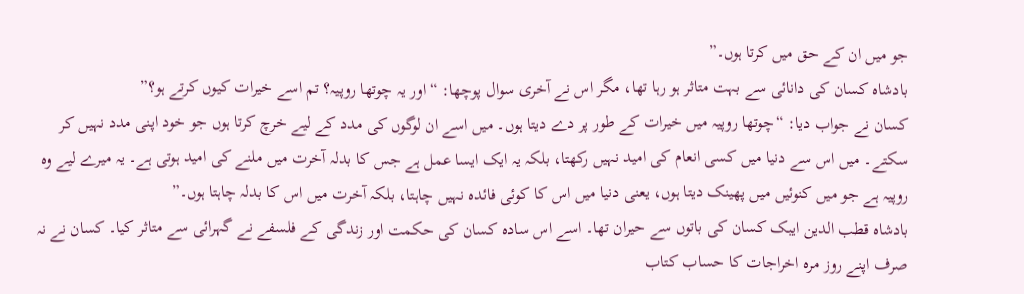جو میں ان کے حق میں کرتا ہوں۔”
بادشاہ کسان کی دانائی سے بہت متاثر ہو رہا تھا، مگر اس نے آخری سوال پوچھا: “اور یہ چوتھا روپیہ؟ تم اسے خیرات کیوں کرتے ہو؟”
کسان نے جواب دیا: “چوتھا روپیہ میں خیرات کے طور پر دے دیتا ہوں۔ میں اسے ان لوگوں کی مدد کے لیے خرچ کرتا ہوں جو خود اپنی مدد نہیں کر سکتے۔ میں اس سے دنیا میں کسی انعام کی امید نہیں رکھتا، بلکہ یہ ایک ایسا عمل ہے جس کا بدلہ آخرت میں ملنے کی امید ہوتی ہے۔ یہ میرے لیے وہ روپیہ ہے جو میں کنوئیں میں پھینک دیتا ہوں، یعنی دنیا میں اس کا کوئی فائدہ نہیں چاہتا، بلکہ آخرت میں اس کا بدلہ چاہتا ہوں۔”
بادشاہ قطب الدین ایبک کسان کی باتوں سے حیران تھا۔ اسے اس سادہ کسان کی حکمت اور زندگی کے فلسفے نے گہرائی سے متاثر کیا۔ کسان نے نہ صرف اپنے روز مرہ اخراجات کا حساب کتاب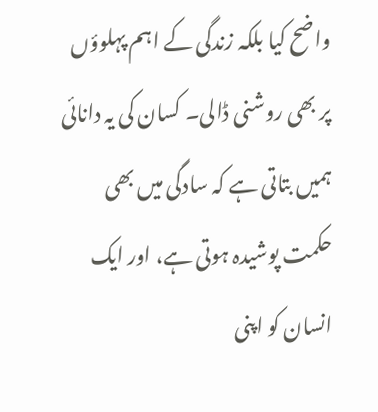واضح کیا بلکہ زندگی کے اہم پہلوؤں پر بھی روشنی ڈالی۔ کسان کی یہ دانائی ہمیں بتاتی ہے کہ سادگی میں بھی حکمت پوشیدہ ہوتی ہے، اور ایک انسان کو اپنی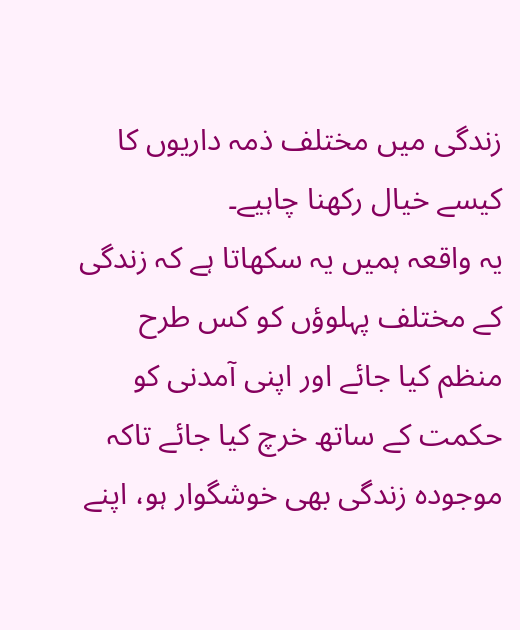زندگی میں مختلف ذمہ داریوں کا کیسے خیال رکھنا چاہیے۔
یہ واقعہ ہمیں یہ سکھاتا ہے کہ زندگی کے مختلف پہلوؤں کو کس طرح منظم کیا جائے اور اپنی آمدنی کو حکمت کے ساتھ خرچ کیا جائے تاکہ موجودہ زندگی بھی خوشگوار ہو، اپنے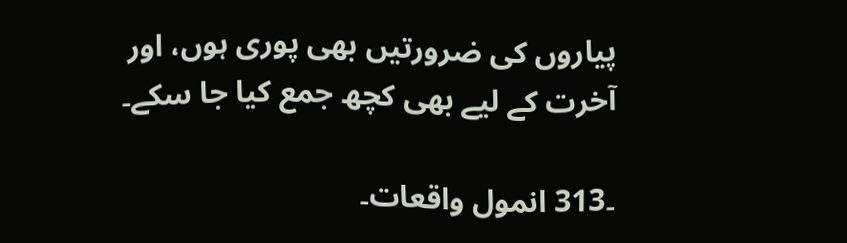پیاروں کی ضرورتیں بھی پوری ہوں، اور آخرت کے لیے بھی کچھ جمع کیا جا سکے۔

۔313 انمول واقعات۔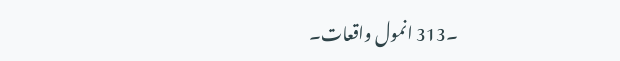۔313 انمول واقعات۔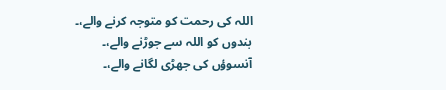اللہ کی رحمت کو متوجہ کرنے والے،۔
بندوں کو اللہ سے جوڑنے والے،۔
آنسوؤں کی جھڑی لگانے والے،۔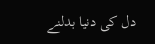دل کی دنیا بدلنے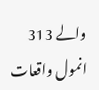والے 313 انمول واقعات